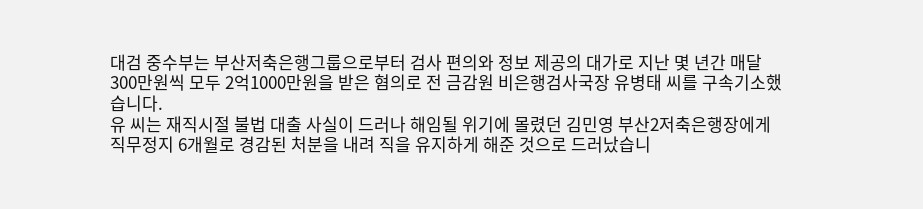대검 중수부는 부산저축은행그룹으로부터 검사 편의와 정보 제공의 대가로 지난 몇 년간 매달 300만원씩 모두 2억1000만원을 받은 혐의로 전 금감원 비은행검사국장 유병태 씨를 구속기소했습니다.
유 씨는 재직시절 불법 대출 사실이 드러나 해임될 위기에 몰렸던 김민영 부산2저축은행장에게 직무정지 6개월로 경감된 처분을 내려 직을 유지하게 해준 것으로 드러났습니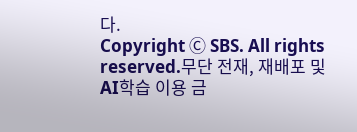다.
Copyright Ⓒ SBS. All rights reserved.무단 전재, 재배포 및 AI학습 이용 금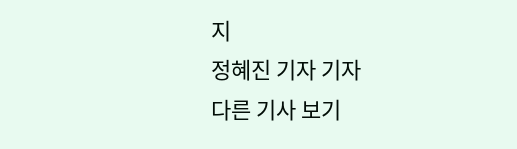지
정혜진 기자 기자
다른 기사 보기